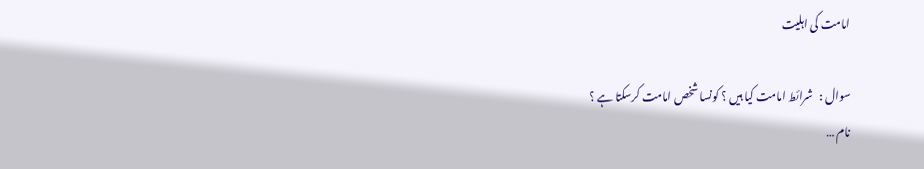امامت کی اہلیت

سوال :   شرائط امامت کیا ہیں ؟ کونسا شخص امامت کرسکتا ہے ؟
نام …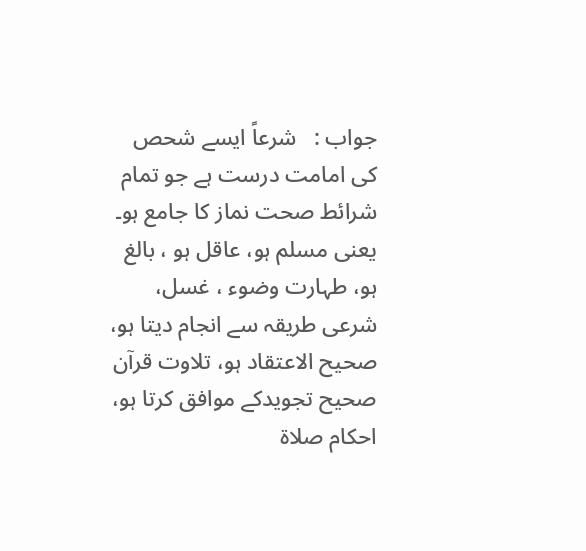جواب :   شرعاً ایسے شحص کی امامت درست ہے جو تمام شرائط صحت نماز کا جامع ہو۔ یعنی مسلم ہو، عاقل ہو ، بالغ ہو، طہارت وضوء ، غسل، شرعی طریقہ سے انجام دیتا ہو، صحیح الاعتقاد ہو، تلاوت قرآن صحیح تجویدکے موافق کرتا ہو، احکام صلاۃ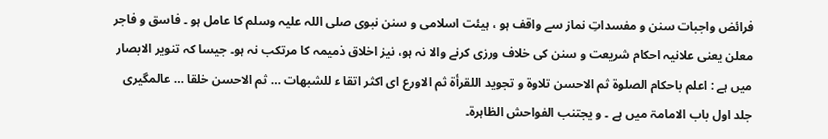فرائض واجبات سنن و مفسداتِ نماز سے واقف ہو ، ہیئت اسلامی و سنن نبوی صلی اللہ علیہ وسلم کا عامل ہو ۔ فاسق و فاجر معلن یعنی علانیہ احکام شریعت و سنن کی خلاف ورزی کرنے والا نہ ہو، نیز اخلاق ذمیمہ کا مرتکب نہ ہو۔ جیسا کہ تنویر الابصار میں ہے : اعلم باحکام الصلوۃ ثم الاحسن تلاوۃ و تجوید اللقرأۃ ثم الاورع ای اکثر اتقا ء للشبھات … ثم الاحسن خلقا … عالمگیری جلد اول باب الامامۃ میں ہے ۔ و یجتنب الفواحش الظاہرۃ۔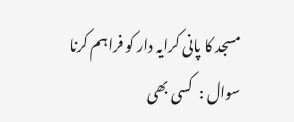مسجد کا پانی کرایہ دار کو فراہم کرنا
سوال :  کسی بھی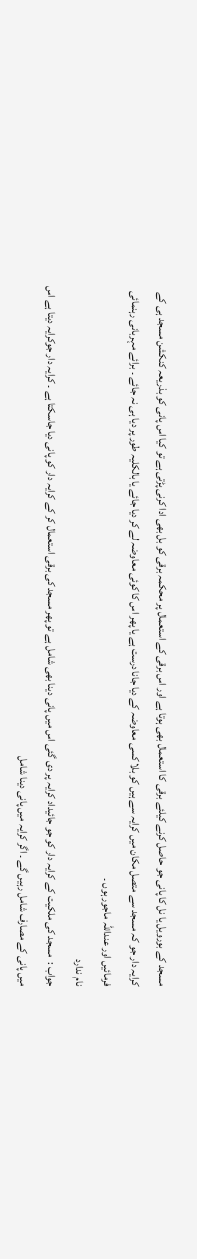مسجد کے بورویل یا نل کا پانی جو حاصل کرنے کیلئے برقی کا استعمال بھی ہوتا ہے اور اس برقی کے استعمال پر محکمہ برقی کو بل بھی ادا کرنی پڑتی ہے تو کیا اس پانی کو بذریعہ کنکشن مسجد ہی کے کرایہ دار جو کہ مسجد سے متصل مکان میں کرایہ سے ہیں کو بلا کسی معاوضہ کے دیا جانا درست ہے یا پھر اس کا کوئی معاوضہ لے کر دیا جائے یا بالکلیہ طور پر دیا ہی نہ جائے ۔ برائے مہربانی رہنمائی فرمائیں اور عنداللہ ماجور ہوں ۔
نام ندارد
جواب :  مسجد کی ملکیت کے کرایہ دار کو جو جائیداد کرایہ پر دی گئی اس میں پانی دینا بھی شامل ہے تو پھر مسجد کی برقی استعمال کر کے کرایہ دار کو پانی دیا جاسکتا ہے ۔ کرایہ دار جوکرایہ دیتا ہے اس میں پانی کے مصارف شامل رہیں گے ۔ اگر کرایہ میں پانی دینا شامل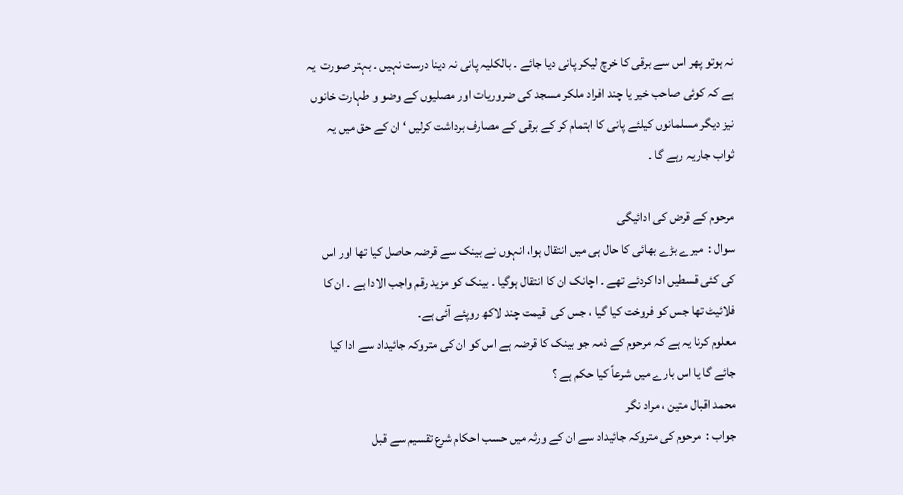نہ ہوتو پھر اس سے برقی کا خرچ لیکر پانی دیا جائے ۔ بالکلیہ پانی نہ دینا درست نہیں ۔ بہتر صورت  یہ ہے کہ کوئی صاحب خیر یا چند افراد ملکر مسجد کی ضروریات اور مصلیوں کے وضو و طہارت خانوں نیز دیگر مسلمانوں کیلئے پانی کا اہتمام کر کے برقی کے مصارف برداشت کرلیں ‘ ان کے حق میں یہ ثواب جاریہ رہے گا ۔

مرحوم کے قرض کی ادائیگی
سوال :  میرے بڑے بھائی کا حال ہی میں انتقال ہوا، انہوں نے بینک سے قرضہ حاصل کیا تھا اور اس کی کئی قسطیں ادا کردئے تھے ۔ اچانک ان کا انتقال ہوگیا ۔ بینک کو مزید رقم واجب الادا ہے ۔ ان کا فلائیٹ تھا جس کو فروخت کیا گیا ، جس کی  قیمت چند لاکھ روپئے آئی ہے۔
معلوم کرنا یہ ہے کہ مرحوم کے ذمہ جو بینک کا قرضہ ہے اس کو ان کی متروکہ جائیداد سے ادا کیا جائے گا یا اس بارے میں شرعاً کیا حکم ہے ؟
محمد اقبال متین ، مراد نگر
جواب :  مرحوم کی متروکہ جائیداد سے ان کے ورثہ میں حسب احکام شرع تقسیم سے قبل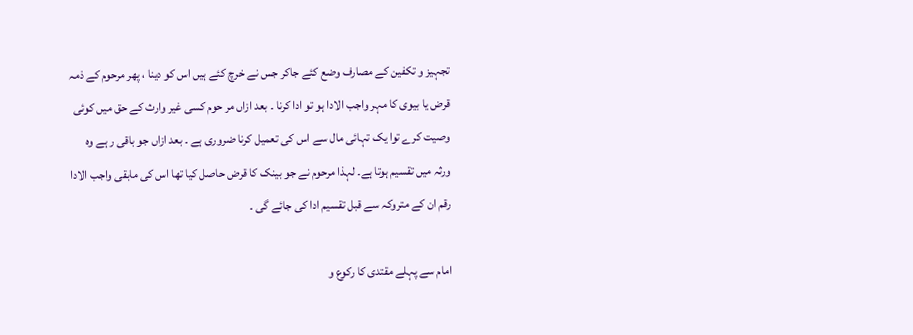تجہیز و تکفین کے مصارف وضع کئے جاکر جس نے خرچ کئے ہیں اس کو دینا ، پھر مرحوم کے ذمہ قرض یا بیوی کا مہر واجب الادا ہو تو ادا کرنا ۔ بعد ازاں مر حوم کسی غیر وارث کے حق میں کوئی وصیت کرے توا یک تہائی مال سے اس کی تعمیل کرنا ضروری ہے ۔ بعد ازاں جو باقی ر ہے وہ ورثہ میں تقسیم ہوتا ہے۔ لہذا مرحوم نے جو بینک کا قرض حاصل کیا تھا اس کی مابقی واجب الادا رقم ان کے متروکہ سے قبل تقسیم ادا کی جائے گی ۔

امام سے پہلے مقتدی کا رکوع و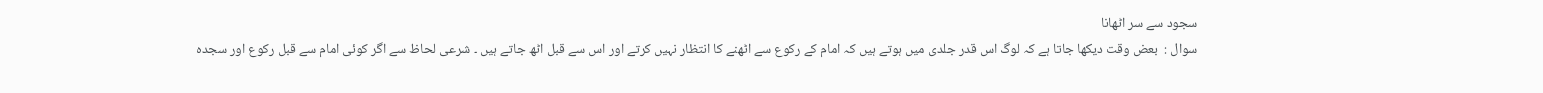سجود سے سر اٹھانا
سوال :  بعض وقت دیکھا جاتا ہے کہ لوگ اس قدر جلدی میں ہوتے ہیں کہ امام کے رکوع سے اٹھنے کا انتظار نہیں کرتے اور اس سے قبل اٹھ جاتے ہیں ۔ شرعی لحاظ سے اگر کوئی امام سے قبل رکوع اور سجدہ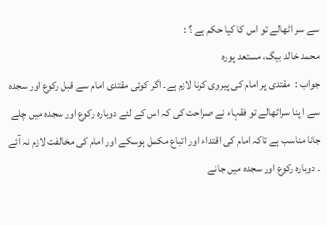سے سر اٹھالے تو اس کا کیا حکم ہے ؟ :
محمد خالد بیگ، مستعد پورہ
جواب :  مقتدی پر امام کی پیروی کرنا لازم ہے۔ اگر کوئی مقتدی امام سے قبل رکوع اور سجدہ سے ا پنا سراٹھالے تو فقہاء نے صراحت کی کہ اس کے لئے دوبارہ رکوع اور سجدہ میں چلے جانا مناسب ہے تاکہ امام کی اقتداء اور اتباع مکمل ہوسکے اور امام کی مخالفت لازم نہ آئے ۔ دوبارہ رکوع اور سجدہ میں جانے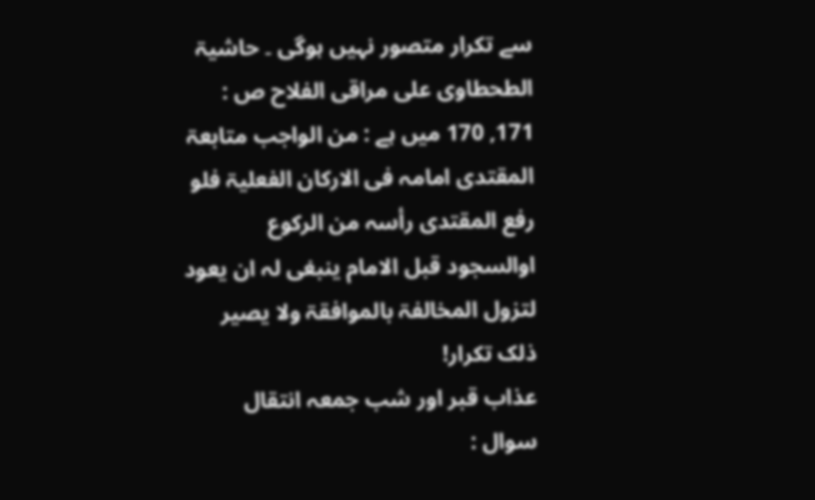سے تکرار متصور نہیں ہوگی ۔ حاشیۃ الطحطاوی علی مراقی الفلاح ص : 171, 170 میں ہے : من الواجب متابعۃ المقتدی امامہ فی الارکان الفعلیۃ فلو رفع المقتدی رأسہ من الرکوع اوالسجود قبل الامام ینبغی لہ ان یعود لتزول المخالفۃ بالموافقۃ ولا یصیر ذلک تکرار!
عذاب قبر اور شب جمعہ انتقال
سوال :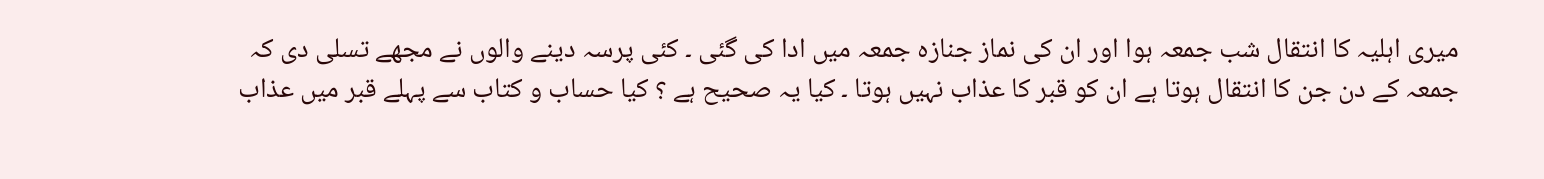میری اہلیہ کا انتقال شب جمعہ ہوا اور ان کی نماز جنازہ جمعہ میں ادا کی گئی ۔ کئی پرسہ دینے والوں نے مجھے تسلی دی کہ جمعہ کے دن جن کا انتقال ہوتا ہے ان کو قبر کا عذاب نہیں ہوتا ۔ کیا یہ صحیح ہے ؟ کیا حساب و کتاب سے پہلے قبر میں عذاب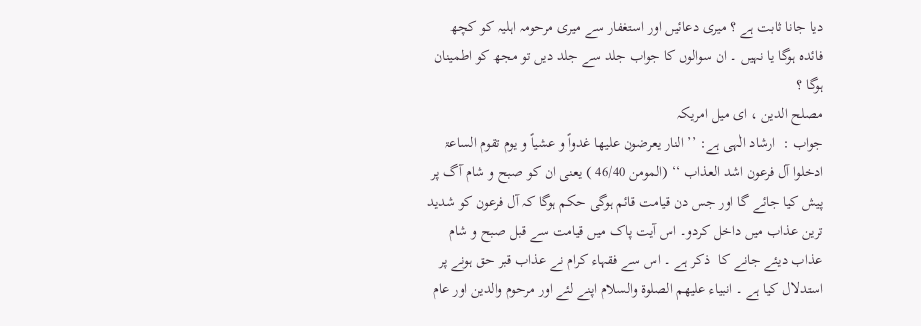دیا جانا ثابت ہے ؟ میری دعائیں اور استغفار سے میری مرحومہ اہلیہ کو کچھ فائدہ ہوگا یا نہیں ۔ ان سوالوں کا جواب جلد سے جلد دیں تو مجھ کو اطمینان ہوگا ؟
مصلح الدین ، ای میل امریکہ
جواب :  ارشاد الٰہی ہے: ’’ النار یعرضون علیھا غدواً و عشیاً و یوم تقوم الساعۃ ادخلوا آل فرعون اشد العذاب ‘‘ (المومن 46/40 ) یعنی ان کو صبح و شام آگ پر پیش کیا جائے گا اور جس دن قیامت قائم ہوگی حکم ہوگا کہ آل فرعون کو شدید ترین عذاب میں داخل کردو۔ اس آیت پاک میں قیامت سے قبل صبح و شام عذاب دیئے جانے کا  ذکر ہے ۔ اس سے فقہاء کرام نے عذاب قبر حق ہونے پر استدلال کیا ہے ۔ انبیاء علیھم الصلوۃ والسلام اپنے لئے اور مرحوم والدین اور عام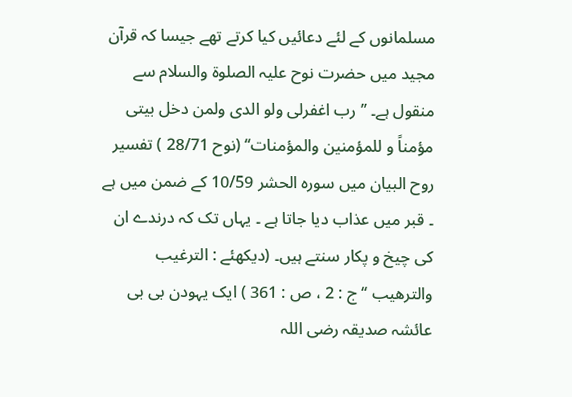مسلمانوں کے لئے دعائیں کیا کرتے تھے جیسا کہ قرآن مجید میں حضرت نوح علیہ الصلوۃ والسلام سے منقول ہے۔ ’’ رب اغفرلی ولو الدی ولمن دخل بیتی مؤمناً و للمؤمنین والمؤمنات‘‘ (نوح 28/71 ) تفسیر روح البیان میں سورہ الحشر 10/59 کے ضمن میں ہے ۔ قبر میں عذاب دیا جاتا ہے ۔ یہاں تک کہ درندے ان کی چیخ و پکار سنتے ہیں۔ (دیکھئے : الترغیب والترھیب ‘‘ ج : 2 ، ص : 361 ) ایک یہودن بی بی عائشہ صدیقہ رضی اللہ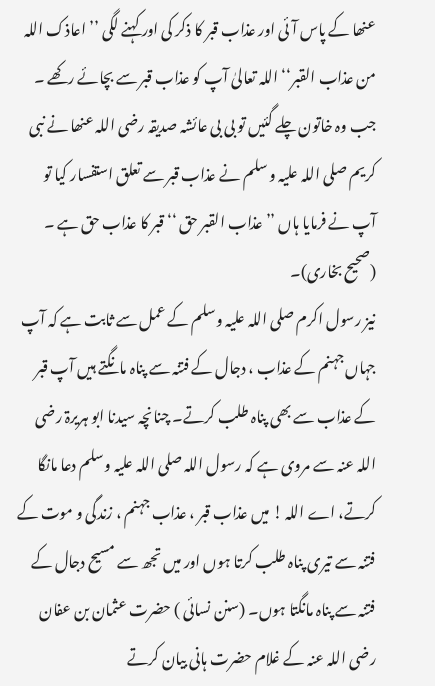عنھا کے پاس آئی اور عذاب قبر کا ذکر کی اور کہنے لگی ’’ اعاذک اللہ من عذاب القبر‘‘ اللہ تعالیٰ آپ کو عذاب قبر سے بچائے رکھے ۔ جب وہ خاتون چلے گئیں تو بی بی عائشہ صدیقہ رضی اللہ عنھا نے نبی  کریم صلی اللہ علیہ و سلم نے عذاب قبر سے تعلق استفسار کیا تو آپ نے فرمایا ہاں ’’ عذاب القبر حق ‘‘ قبر کا عذاب حق ہے ۔ (صحیح بخاری)۔
نیز رسول اکرم صلی اللہ علیہ وسلم کے عمل سے ثابت ہے کہ آپ جہاں جہنم کے عذاب ، دجال کے فتنہ سے پناہ مانگتے ہیں آپ قبر کے عذاب سے بھی پناہ طلب کرتے۔ چنانچہ سیدنا ابو ہریرۃ رضی اللہ عنہ سے مروی ہے کہ رسول اللہ صلی اللہ علیہ وسلم دعا مانگا کرتے، اے اللہ ! میں عذاب قبر ، عذاب جہنم ، زندگی و موت کے فتنہ سے تیری پناہ طلب کرتا ہوں اور میں تجھ سے مسیح دجال کے فتنہ سے پناہ مانگتا ہوں۔ (سنن نسائی ) حضرت عثمان بن عفان رضی اللہ عنہ کے غلام حضرت ہانی بیان کرتے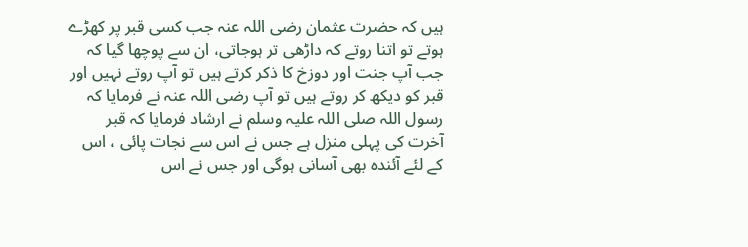ہیں کہ حضرت عثمان رضی اللہ عنہ جب کسی قبر پر کھڑے ہوتے تو اتنا روتے کہ داڑھی تر ہوجاتی، ان سے پوچھا گیا کہ جب آپ جنت اور دوزخ کا ذکر کرتے ہیں تو آپ روتے نہیں اور قبر کو دیکھ کر روتے ہیں تو آپ رضی اللہ عنہ نے فرمایا کہ رسول اللہ صلی اللہ علیہ وسلم نے ارشاد فرمایا کہ قبر آخرت کی پہلی منزل ہے جس نے اس سے نجات پائی ، اس کے لئے آئندہ بھی آسانی ہوگی اور جس نے اس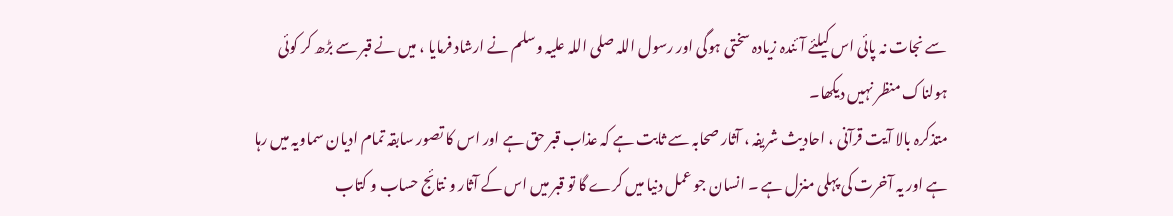سے نجات نہ پائی اس کیلئے آئندہ زیادہ سختی ہوگی اور رسول اللہ صلی اللہ علیہ وسلم نے ارشاد فرمایا ، میں نے قبر سے بڑھ کر کوئی ہولناک منظر نہیں دیکھا۔
متذکرہ بالا آیت قرآنی ، احادیث شریفہ ، آثار صحابہ سے ثابت ہے کہ عذاب قبر حق ہے اور اس کا تصور سابقہ تمام ادیان سماویہ میں رہا ہے اور یہ آخرت کی پہلی منزل ہے ۔ انسان جو عمل دنیا میں کرے گا تو قبر میں اس کے آثار و نتائج حساب و کتاب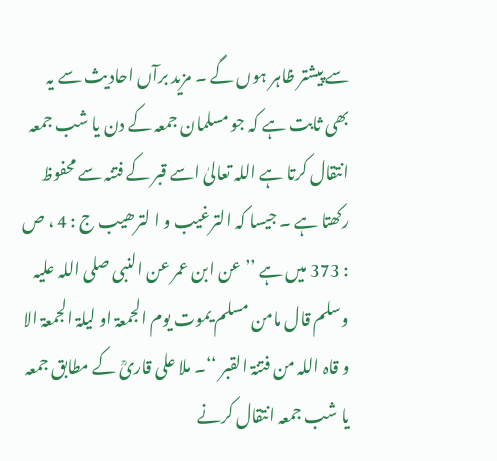سے پیشتر ظاہر ہوں گے ۔ مزید برآں احادیث سے یہ بھی ثابت ہے کہ جو مسلمان جمعہ کے دن یا شب جمعہ انتقال کرتا ہے اللہ تعالیٰ اسے قبر کے فتنہ سے محفوظ رکھتا ہے ۔ جیسا کہ الترغیب و ا لترھیب ج : 4 ، ص : 373 میں ہے ’’ عن ابن عمر عن النبی صلی اللہ علیہ وسلم قال مامن مسلم یموت یوم الجمعۃ او لیلۃ الجمعۃ الا و قاہ اللہ من فتنۃ القبر ‘‘۔ ملا علی قاریؒ کے مطابق جمعہ یا شب جمعہ انتقال کرنے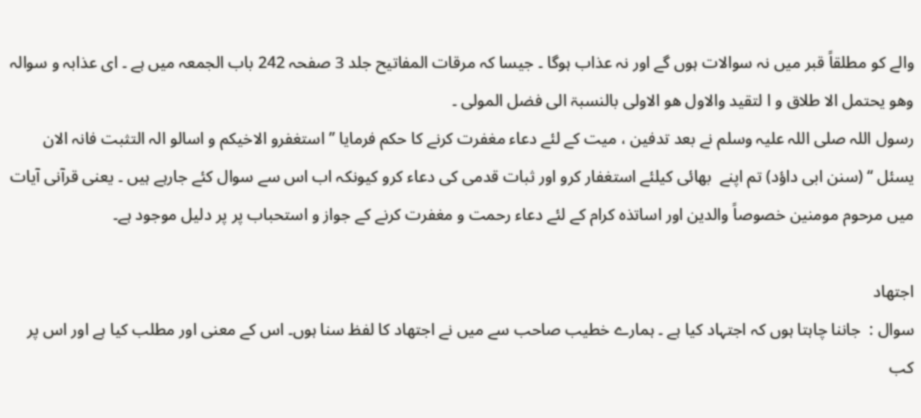والے کو مطلقاً قبر میں نہ سوالات ہوں گے اور نہ عذاب ہوگا ۔ جیسا کہ مرقات المفاتیح جلد 3 صفحہ 242 باب الجمعہ میں ہے ۔ ای عذابہ و سوالہ وھو یحتمل الا طلاق و ا لتقید والاول ھو الاولی بالنسبۃ الی فضل المولی ۔
رسول اللہ صلی اللہ علیہ وسلم نے بعد تدفین ، میت کے لئے دعاء مغفرت کرنے کا حکم فرمایا ’’ استغفرو الاخیکم و اسالو الہ التثبت فانہ الان یسئل ‘‘ (سنن ابی داؤد) تم اپنے  بھائی کیلئے استغفار کرو اور ثبات قدمی کی دعاء کرو کیونکہ اب اس سے سوال کئے جارہے ہیں ۔ یعنی قرآنی آیات میں مرحوم مومنین خصوصاً والدین اور اساتذہ کرام کے لئے دعاء رحمت و مغفرت کرنے کے جواز و استحباب پر پر دلیل موجود ہے۔

اجتھاد
سوال :  جاننا چاہتا ہوں کہ اجتہاد کیا ہے ۔ ہمارے خطیب صاحب سے میں نے اجتھاد کا لفظ سنا ہوں۔ اس کے معنی اور مطلب کیا ہے اور اس پر کب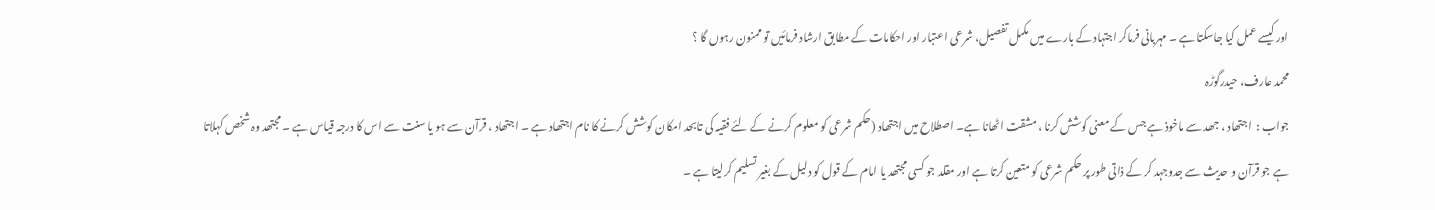اور کیسے عمل کیا جاسکتا ہے ۔ مہربانی فرماکر اجتہاد کے بارے میں مکمل تفصیل، شرعی اعتبار اور احکامات کے مطابق ارشاد فرمائیں تو ممنون رہوں گا ؟
محمد عارف، حیدرگوڑہ
جواب :  اجتھاد ، جھد سے ماخوذ ہے جس کے معنی کوشش کرنا ، مشقت اٹھانا ہے۔ اصطلاح میں اجتھاد (حکم شرعی کو معلوم کرنے کے لئے فقیہ کی تابحد امکان کوشش کرنے کا نام اجتھاد ہے ۔ اجتھاد ، قرآن سے ہو یا سنت سے اس کا درجہ قیاس ہے ۔ مجتھد وہ شخص کہلاتا ہے جو قرآن و حدیث سے جدوجہد کر کے ذاتی طور پر حکم شرعی کو متعین کرتا ہے اور مقلد جو کسی مجتھد یا امام کے قول کو دلیل کے بغیر تسلیم کرلیتا ہے ۔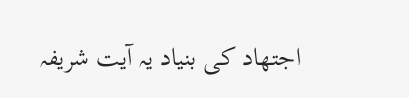اجتھاد کی بنیاد یہ آیت شریفہ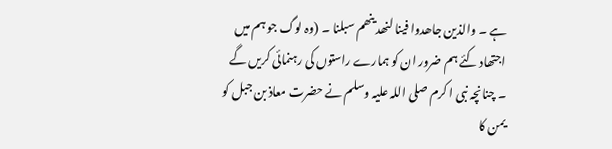ہے ۔ والذین جاھدوا فینا لنھد ینھم سبلنا ۔ (وہ لوگ جو ہم میں اجتھاد کئے ہم ضرور ان کو ہمارے راستوں کی رہنمائی کریں گے ۔ چنانچہ نبی ا کرم صلی اللہ علیہ وسلم نے حضرت معاذ بن جبل کو یمن کا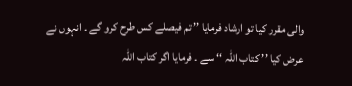والی مقرر کیا تو ارشاد فرمایا ’’ تم فیصلے کس طرح کرو گے ۔ انہوں نے عرض کیا ’’ کتاب اللہ ‘‘ سے ۔ فرمایا اگر کتاب اللہ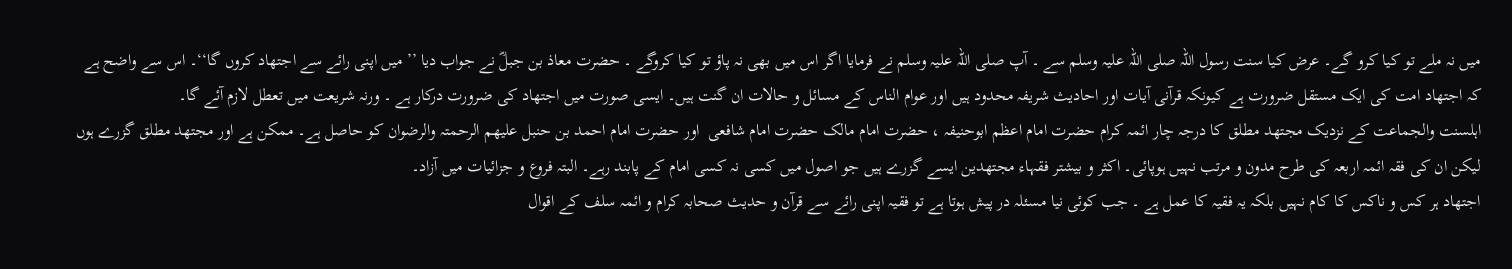میں نہ ملے تو کیا کرو گے۔ عرض کیا سنت رسول اللہ صلی اللہ علیہ وسلم سے ۔ آپ صلی اللہ علیہ وسلم نے فرمایا اگر اس میں بھی نہ پاؤ تو کیا کروگے ۔ حضرت معاذ بن جبلؓ نے جواب دیا ’’ میں اپنی رائے سے اجتھاد کروں گا‘‘۔ اس سے واضح ہے کہ اجتھاد امت کی ایک مستقل ضرورت ہے کیونکہ قرآنی آیات اور احادیث شریفہ محدود ہیں اور عوام الناس کے مسائل و حالات ان گنت ہیں۔ ایسی صورت میں اجتھاد کی ضرورت درکار ہے ۔ ورنہ شریعت میں تعطل لازم آئے گا۔
اہلسنت والجماعت کے نزدیک مجتھد مطلق کا درجہ چار ائمہ کرام حضرت امام اعظم ابوحنیفہ ، حضرت امام مالک حضرت امام شافعی  اور حضرت امام احمد بن حنبل علیھم الرحمتہ والرضوان کو حاصل ہے۔ ممکن ہے اور مجتھد مطلق گزرے ہوں لیکن ان کی فقہ ائمہ اربعہ کی طرح مدون و مرتب نہیں ہوپائی۔ اکثر و بیشتر فقہاء مجتھدین ایسے گزرے ہیں جو اصول میں کسی نہ کسی امام کے پابند رہے۔ البتہ فروع و جزائیات میں آزاد۔
اجتھاد ہر کس و ناکس کا کام نہیں بلکہ یہ فقیہ کا عمل ہے ۔ جب کوئی نیا مسئلہ در پیش ہوتا ہے تو فقیہ اپنی رائے سے قرآن و حدیث صحابہ کرام و ائمہ سلف کے اقوال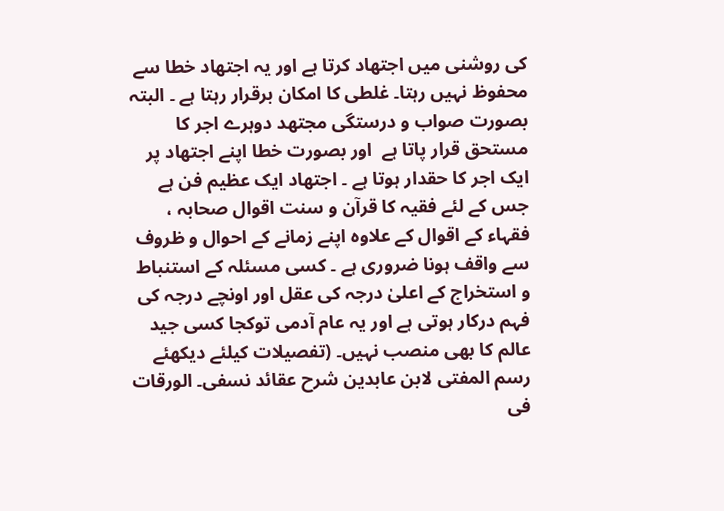کی روشنی میں اجتھاد کرتا ہے اور یہ اجتھاد خطا سے محفوظ نہیں رہتا۔ غلطی کا امکان برقرار رہتا ہے ۔ البتہ بصورت صواب و درستگی مجتھد دوہرے اجر کا مستحق قرار پاتا ہے  اور بصورت خطا اپنے اجتھاد پر ایک اجر کا حقدار ہوتا ہے ۔ اجتھاد ایک عظیم فن ہے جس کے لئے فقیہ کا قرآن و سنت اقوال صحابہ ، فقہاء کے اقوال کے علاوہ اپنے زمانے کے احوال و ظروف سے واقف ہونا ضروری ہے ۔ کسی مسئلہ کے استنباط و استخراج کے اعلیٰ درجہ کی عقل اور اونچے درجہ کی فہم درکار ہوتی ہے اور یہ عام آدمی توکجا کسی جید عالم کا بھی منصب نہیں۔ (تفصیلات کیلئے دیکھئے رسم المفتی لابن عابدین شرح عقائد نسفی۔ الورقات فی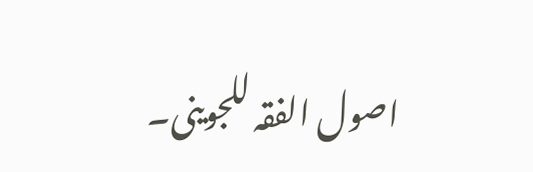اصول الفقہ للجوینی۔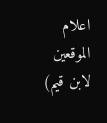اعلام الموقعین لابن قیم)